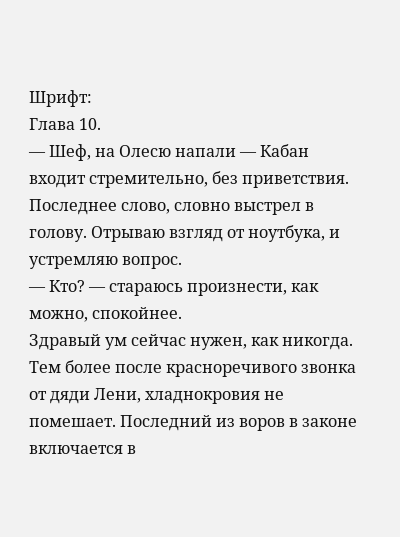Шрифт:
Глава 10.
— Шеф, на Олесю напали — Кабан входит стремительно, без приветствия.
Последнее слово, словно выстрел в голову. Отрываю взгляд от ноутбука, и устремляю вопрос.
— Кто? — стараюсь произнести, как можно, спокойнее.
Здравый ум сейчас нужен, как никогда. Тем более после красноречивого звонка от дяди Лени, хладнокровия не помешает. Последний из воров в законе включается в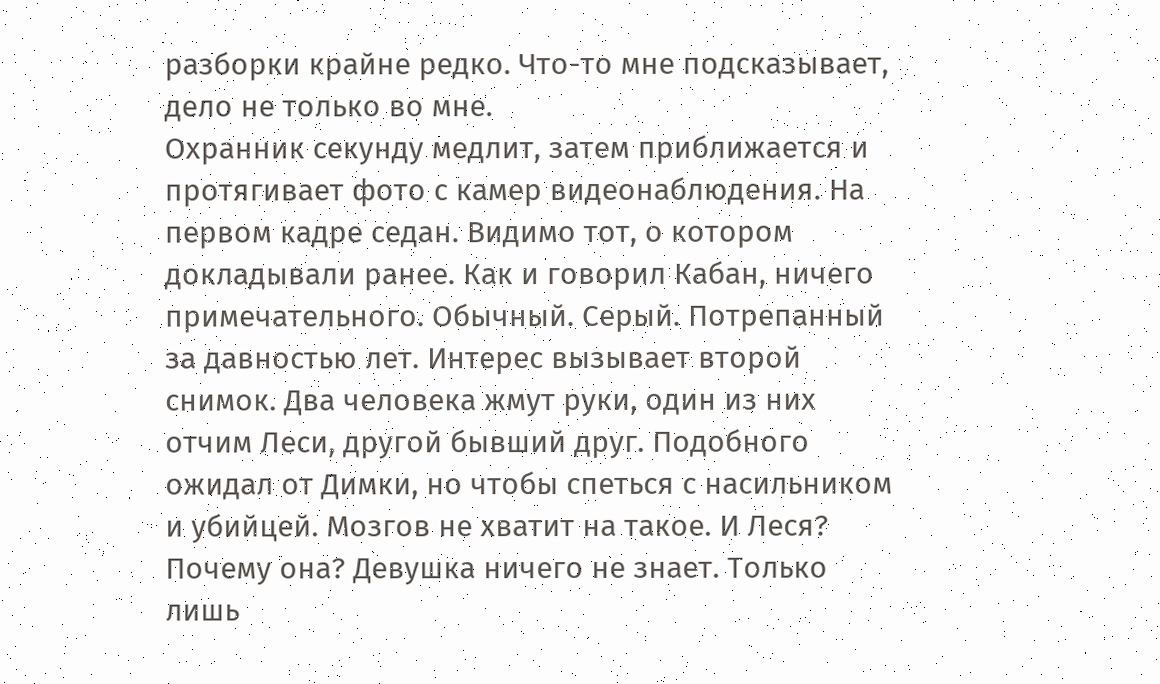разборки крайне редко. Что-то мне подсказывает, дело не только во мне.
Охранник секунду медлит, затем приближается и протягивает фото с камер видеонаблюдения. На первом кадре седан. Видимо тот, о котором докладывали ранее. Как и говорил Кабан, ничего примечательного. Обычный. Серый. Потрепанный за давностью лет. Интерес вызывает второй снимок. Два человека жмут руки, один из них отчим Леси, другой бывший друг. Подобного ожидал от Димки, но чтобы спеться с насильником и убийцей. Мозгов не хватит на такое. И Леся? Почему она? Девушка ничего не знает. Только лишь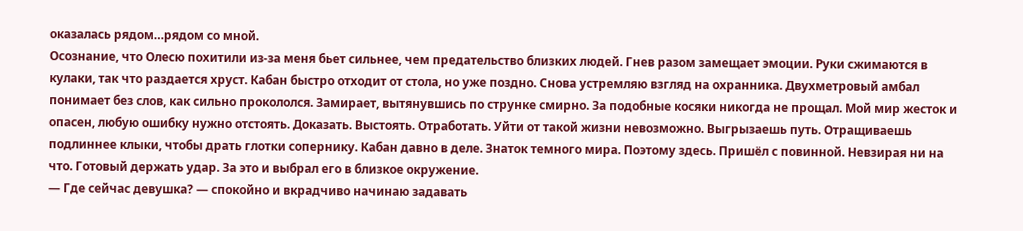оказалась рядом…рядом со мной.
Осознание, что Олесю похитили из-за меня бьет сильнее, чем предательство близких людей. Гнев разом замещает эмоции. Руки сжимаются в кулаки, так что раздается хруст. Кабан быстро отходит от стола, но уже поздно. Снова устремляю взгляд на охранника. Двухметровый амбал понимает без слов, как сильно прокололся. Замирает, вытянувшись по струнке смирно. За подобные косяки никогда не прощал. Мой мир жесток и опасен, любую ошибку нужно отстоять. Доказать. Выстоять. Отработать. Уйти от такой жизни невозможно. Выгрызаешь путь. Отращиваешь подлиннее клыки, чтобы драть глотки сопернику. Кабан давно в деле. Знаток темного мира. Поэтому здесь. Пришёл с повинной. Невзирая ни на что. Готовый держать удар. За это и выбрал его в близкое окружение.
— Где сейчас девушка? — спокойно и вкрадчиво начинаю задавать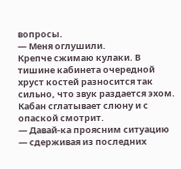вопросы.
— Меня оглушили.
Крепче сжимаю кулаки. В тишине кабинета очередной хруст костей разносится так сильно, что звук раздается эхом. Кабан сглатывает слюну и с опаской смотрит.
— Давай-ка проясним ситуацию — сдерживая из последних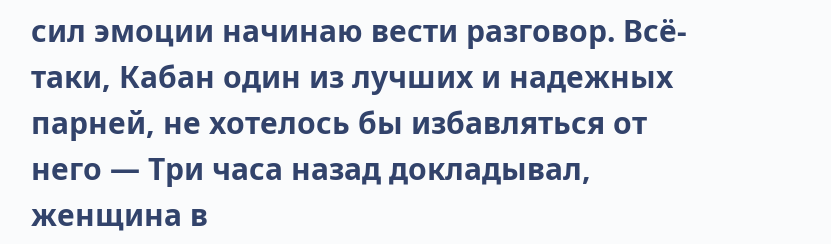сил эмоции начинаю вести разговор. Всё-таки, Кабан один из лучших и надежных парней, не хотелось бы избавляться от него — Три часа назад докладывал, женщина в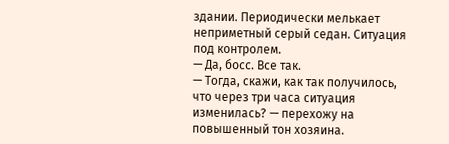здании. Периодически мелькает неприметный серый седан. Ситуация под контролем.
— Да, босс. Все так.
— Тогда, скажи, как так получилось, что через три часа ситуация изменилась? — перехожу на повышенный тон хозяина.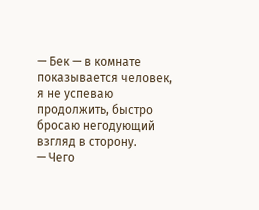— Бек — в комнате показывается человек, я не успеваю продолжить, быстро бросаю негодующий взгляд в сторону.
— Чего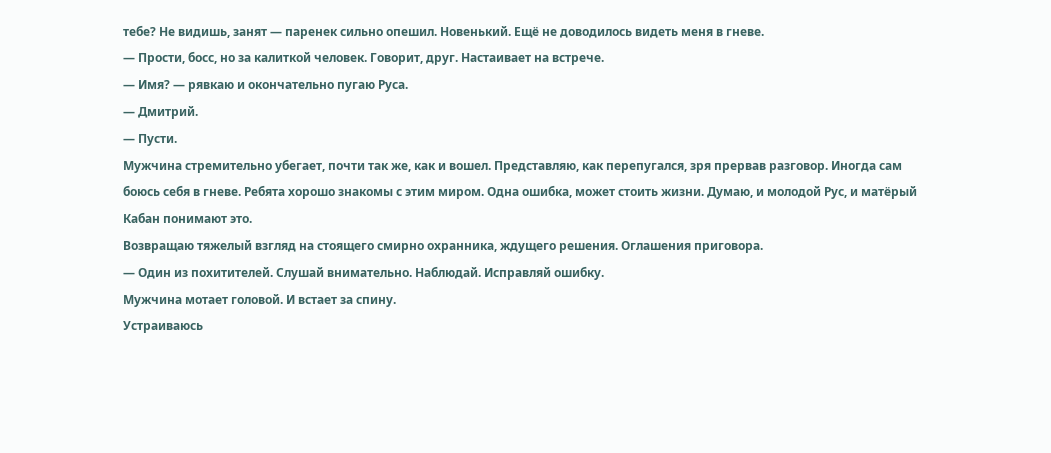тебе? Не видишь, занят — паренек сильно опешил. Новенький. Ещё не доводилось видеть меня в гневе.
— Прости, босс, но за калиткой человек. Говорит, друг. Настаивает на встрече.
— Имя? — рявкаю и окончательно пугаю Руса.
— Дмитрий.
— Пусти.
Мужчина стремительно убегает, почти так же, как и вошел. Представляю, как перепугался, зря прервав разговор. Иногда сам боюсь себя в гневе. Ребята хорошо знакомы с этим миром. Одна ошибка, может стоить жизни. Думаю, и молодой Рус, и матёрый Кабан понимают это.
Возвращаю тяжелый взгляд на стоящего смирно охранника, ждущего решения. Оглашения приговора.
— Один из похитителей. Слушай внимательно. Наблюдай. Исправляй ошибку.
Мужчина мотает головой. И встает за спину.
Устраиваюсь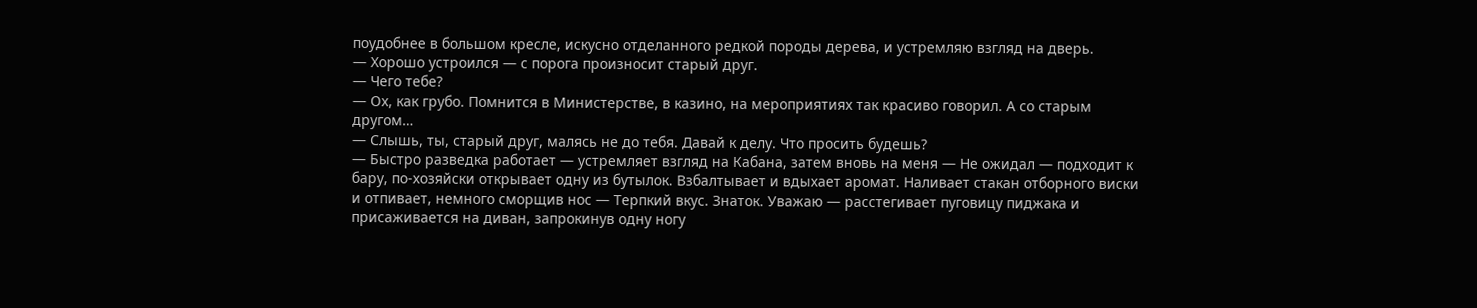поудобнее в большом кресле, искусно отделанного редкой породы дерева, и устремляю взгляд на дверь.
— Хорошо устроился — с порога произносит старый друг.
— Чего тебе?
— Ох, как грубо. Помнится в Министерстве, в казино, на мероприятиях так красиво говорил. А со старым другом…
— Слышь, ты, старый друг, малясь не до тебя. Давай к делу. Что просить будешь?
— Быстро разведка работает — устремляет взгляд на Кабана, затем вновь на меня — Не ожидал — подходит к бару, по-хозяйски открывает одну из бутылок. Взбалтывает и вдыхает аромат. Наливает стакан отборного виски и отпивает, немного сморщив нос — Терпкий вкус. Знаток. Уважаю — расстегивает пуговицу пиджака и присаживается на диван, запрокинув одну ногу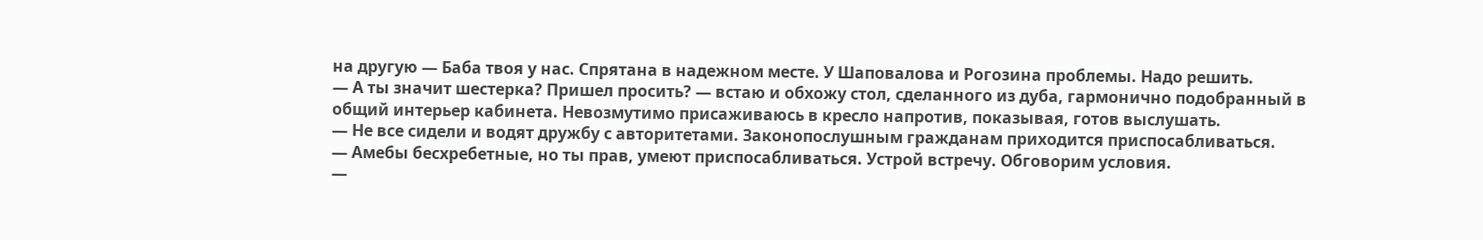на другую — Баба твоя у нас. Спрятана в надежном месте. У Шаповалова и Рогозина проблемы. Надо решить.
— А ты значит шестерка? Пришел просить? — встаю и обхожу стол, сделанного из дуба, гармонично подобранный в общий интерьер кабинета. Невозмутимо присаживаюсь в кресло напротив, показывая, готов выслушать.
— Не все сидели и водят дружбу с авторитетами. Законопослушным гражданам приходится приспосабливаться.
— Амебы бесхребетные, но ты прав, умеют приспосабливаться. Устрой встречу. Обговорим условия.
—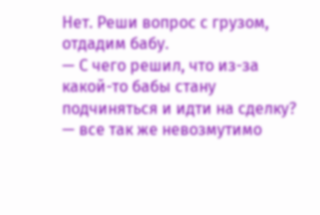Нет. Реши вопрос с грузом, отдадим бабу.
— С чего решил, что из-за какой-то бабы стану подчиняться и идти на сделку? — все так же невозмутимо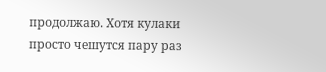продолжаю. Хотя кулаки просто чешутся пару раз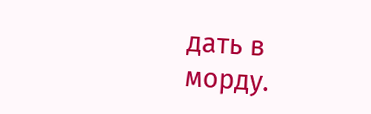дать в морду.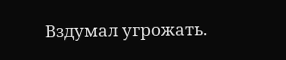Вздумал угрожать.